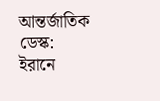আন্তর্জাতিক ডেস্ক:
ইরানে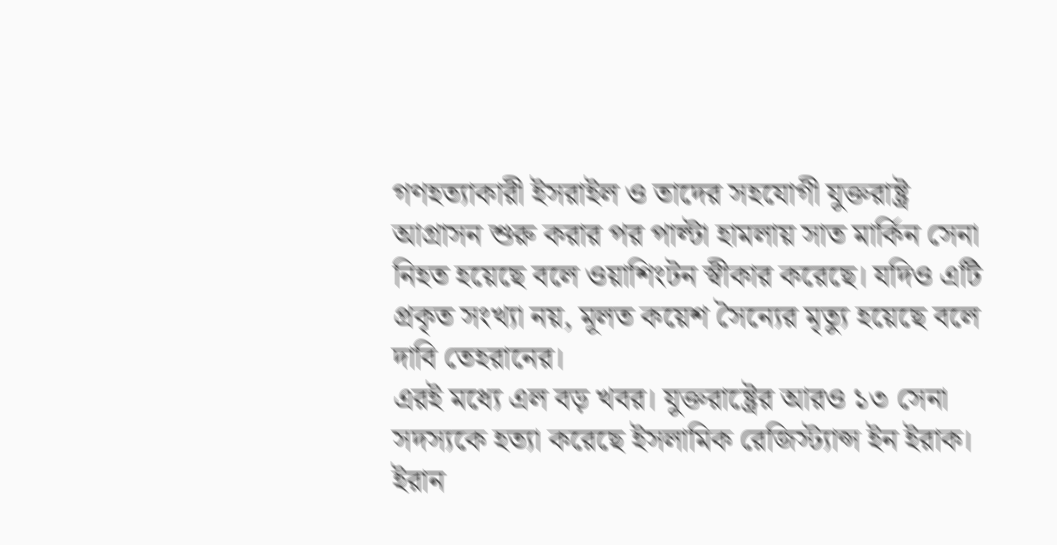গণহত্যাকারী ইসরাইল ও তাদের সহযোগী যুক্তরাষ্ট্র আগ্রাসন শুরু করার পর পাল্টা হামলায় সাত মার্কিন সেনা নিহত হয়েছে বলে ওয়াশিংটন স্বীকার করেছে। যদিও এটি প্রকৃত সংখ্যা নয়, মূলত কয়েশ সৈন্যের মৃত্যু হয়েছে বলে দাবি তেহরানের।
এরই মধ্যে এল বড় খবর। যুক্তরাষ্ট্রের আরও ১৩ সেনা সদস্যকে হত্যা করেছে ইসলামিক রেজিস্ট্যান্স ইন ইরাক। ইরান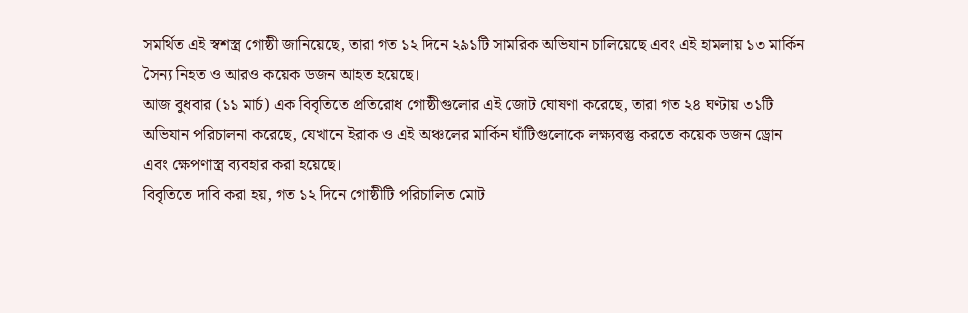সমর্থিত এই স্বশস্ত্র গোষ্ঠী জানিয়েছে, তারা গত ১২ দিনে ২৯১টি সামরিক অভিযান চালিয়েছে এবং এই হামলায় ১৩ মার্কিন সৈন্য নিহত ও আরও কয়েক ডজন আহত হয়েছে।
আজ বুধবার (১১ মার্চ) এক বিবৃতিতে প্রতিরোধ গোষ্ঠীগুলোর এই জোট ঘোষণা করেছে, তারা গত ২৪ ঘণ্টায় ৩১টি অভিযান পরিচালনা করেছে, যেখানে ইরাক ও এই অঞ্চলের মার্কিন ঘাঁটিগুলোকে লক্ষ্যবস্তু করতে কয়েক ডজন ড্রোন এবং ক্ষেপণাস্ত্র ব্যবহার করা হয়েছে।
বিবৃতিতে দাবি করা হয়, গত ১২ দিনে গোষ্ঠীটি পরিচালিত মোট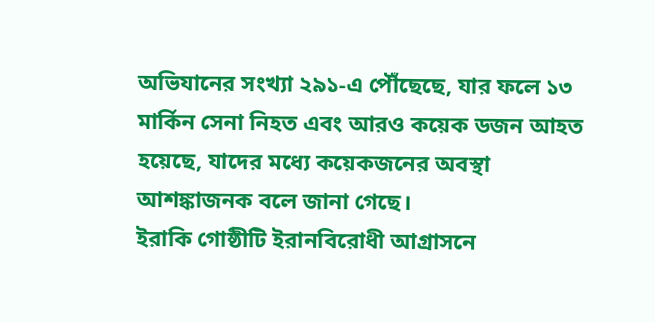অভিযানের সংখ্যা ২৯১-এ পৌঁছেছে, যার ফলে ১৩ মার্কিন সেনা নিহত এবং আরও কয়েক ডজন আহত হয়েছে, যাদের মধ্যে কয়েকজনের অবস্থা আশঙ্কাজনক বলে জানা গেছে।
ইরাকি গোষ্ঠীটি ইরানবিরোধী আগ্রাসনে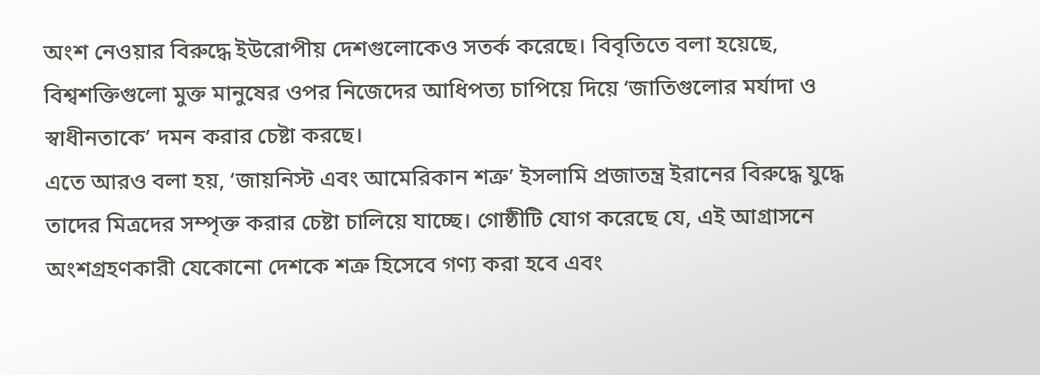অংশ নেওয়ার বিরুদ্ধে ইউরোপীয় দেশগুলোকেও সতর্ক করেছে। বিবৃতিতে বলা হয়েছে, বিশ্বশক্তিগুলো মুক্ত মানুষের ওপর নিজেদের আধিপত্য চাপিয়ে দিয়ে ‘জাতিগুলোর মর্যাদা ও স্বাধীনতাকে’ দমন করার চেষ্টা করছে।
এতে আরও বলা হয়, ‘জায়নিস্ট এবং আমেরিকান শত্রু’ ইসলামি প্রজাতন্ত্র ইরানের বিরুদ্ধে যুদ্ধে তাদের মিত্রদের সম্পৃক্ত করার চেষ্টা চালিয়ে যাচ্ছে। গোষ্ঠীটি যোগ করেছে যে, এই আগ্রাসনে অংশগ্রহণকারী যেকোনো দেশকে শত্রু হিসেবে গণ্য করা হবে এবং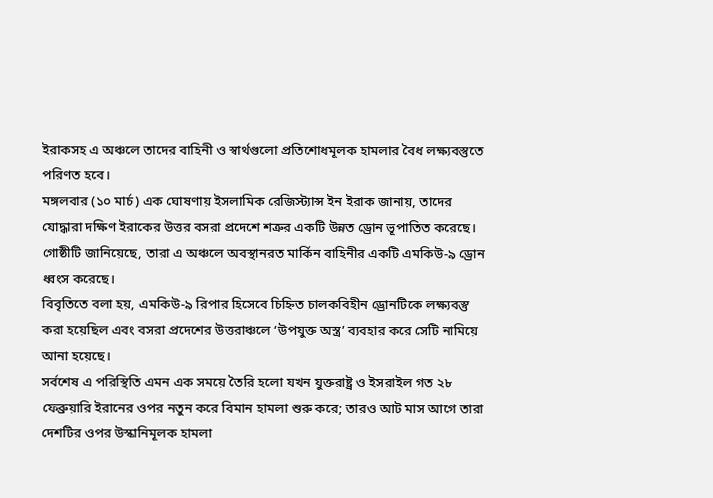ইরাকসহ এ অঞ্চলে তাদের বাহিনী ও স্বার্থগুলো প্রতিশোধমূলক হামলার বৈধ লক্ষ্যবস্তুতে পরিণত হবে।
মঙ্গলবার (১০ মার্চ) এক ঘোষণায় ইসলামিক রেজিস্ট্যান্স ইন ইরাক জানায়, তাদের যোদ্ধারা দক্ষিণ ইরাকের উত্তর বসরা প্রদেশে শত্রুর একটি উন্নত ড্রোন ভূপাতিত করেছে। গোষ্ঠীটি জানিয়েছে, তারা এ অঞ্চলে অবস্থানরত মার্কিন বাহিনীর একটি এমকিউ-৯ ড্রোন ধ্বংস করেছে।
বিবৃতিতে বলা হয়, এমকিউ-৯ রিপার হিসেবে চিহ্নিত চালকবিহীন ড্রোনটিকে লক্ষ্যবস্তু করা হয়েছিল এবং বসরা প্রদেশের উত্তরাঞ্চলে ‘উপযুক্ত অস্ত্র’ ব্যবহার করে সেটি নামিয়ে আনা হয়েছে।
সর্বশেষ এ পরিস্থিতি এমন এক সময়ে তৈরি হলো যখন যুক্তরাষ্ট্র ও ইসরাইল গত ২৮ ফেব্রুয়ারি ইরানের ওপর নতুন করে বিমান হামলা শুরু করে; তারও আট মাস আগে তারা দেশটির ওপর উস্কানিমূলক হামলা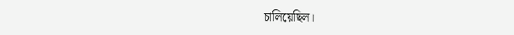চালিয়েছিল।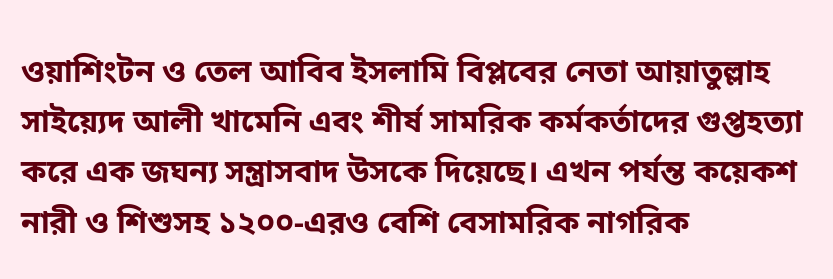ওয়াশিংটন ও তেল আবিব ইসলামি বিপ্লবের নেতা আয়াতুল্লাহ সাইয়্যেদ আলী খামেনি এবং শীর্ষ সামরিক কর্মকর্তাদের গুপ্তহত্যা করে এক জঘন্য সন্ত্রাসবাদ উসকে দিয়েছে। এখন পর্যন্ত কয়েকশ নারী ও শিশুসহ ১২০০-এরও বেশি বেসামরিক নাগরিক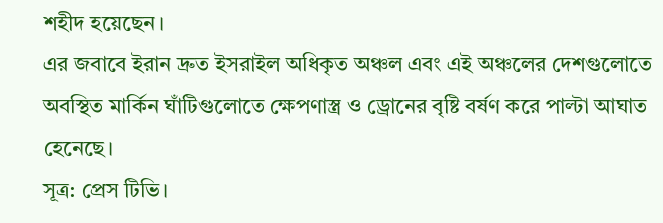শহীদ হয়েছেন।
এর জবাবে ইরান দ্রুত ইসরাইল অধিকৃত অঞ্চল এবং এই অঞ্চলের দেশগুলোতে অবস্থিত মার্কিন ঘাঁটিগুলোতে ক্ষেপণাস্ত্র ও ড্রোনের বৃষ্টি বর্ষণ করে পাল্টা আঘাত হেনেছে।
সূত্র: প্রেস টিভি।